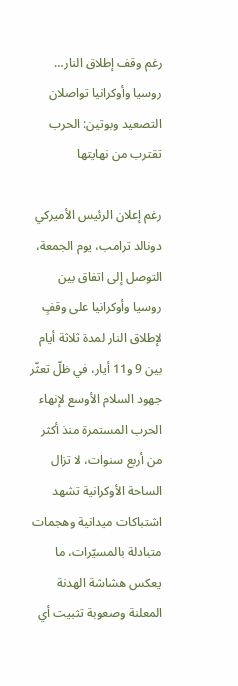رغم وقف إطلاق النار… روسيا وأوكرانيا تواصلان التصعيد وبوتين: الحرب تقترب من نهايتها

رغم إعلان الرئيس الأميركي دونالد ترامب، يوم الجمعة، التوصل إلى اتفاق بين روسيا وأوكرانيا على وقفٍ لإطلاق النار لمدة ثلاثة أيام بين 9 و11 أيار، في ظلّ تعثّر جهود السلام الأوسع لإنهاء الحرب المستمرة منذ أكثر من أربع سنوات، لا تزال الساحة الأوكرانية تشهد اشتباكات ميدانية وهجمات متبادلة بالمسيّرات، ما يعكس هشاشة الهدنة المعلنة وصعوبة تثبيت أي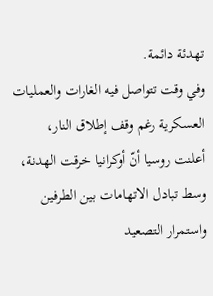تهدئة دائمة.
وفي وقت تتواصل فيه الغارات والعمليات العسكرية رغم وقف إطلاق النار، أعلنت روسيا أنّ أوكرانيا خرقت الهدنة، وسط تبادل الاتهامات بين الطرفين واستمرار التصعيد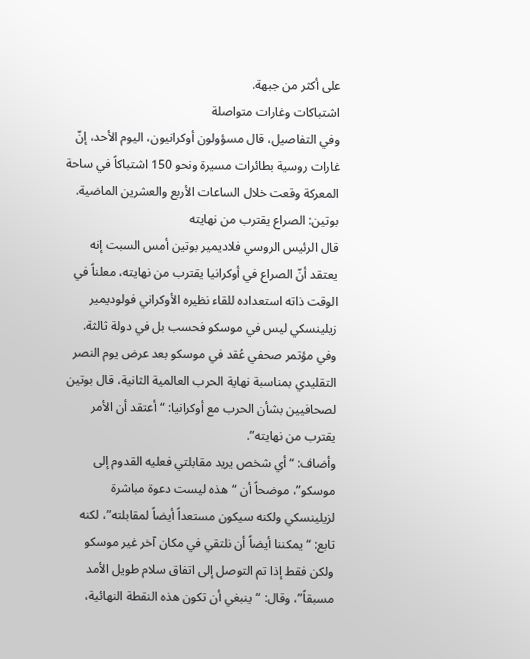على أكثر من جبهة.
اشتباكات وغارات متواصلة
وفي التفاصيل، قال مسؤولون أوكرانيون، اليوم الأحد، إنّ غارات روسية بطائرات مسيرة ونحو 150 اشتباكاً في ساحة المعركة وقعت خلال الساعات الأربع والعشرين الماضية.
بوتين: الصراع يقترب من نهايته
قال الرئيس الروسي فلاديمير بوتين أمس السبت إنه يعتقد أنّ الصراع في أوكرانيا يقترب من نهايته، معلناً في الوقت ذاته استعداده للقاء نظيره الأوكراني فولوديمير زيلينسكي ليس في موسكو فحسب بل في دولة ثالثة.
وفي مؤتمر صحفي عُقد في موسكو بعد عرض يوم النصر التقليدي بمناسبة نهاية الحرب العالمية الثانية، قال بوتين لصحافيين بشأن الحرب مع أوكرانيا: “أعتقد أن الأمر يقترب من نهايته”.
وأضاف: “أي شخص يريد مقابلتي فعليه القدوم إلى موسكو”، موضحاً أن “هذه ليست دعوة مباشرة لزيلينسكي ولكنه سيكون مستعداً أيضاً لمقابلته”، لكنه تابع: “يمكننا أيضاً أن نلتقي في مكان آخر غير موسكو ولكن فقط إذا تم التوصل إلى اتفاق سلام طويل الأمد مسبقاً”، وقال: “ينبغي أن تكون هذه النقطة النهائية،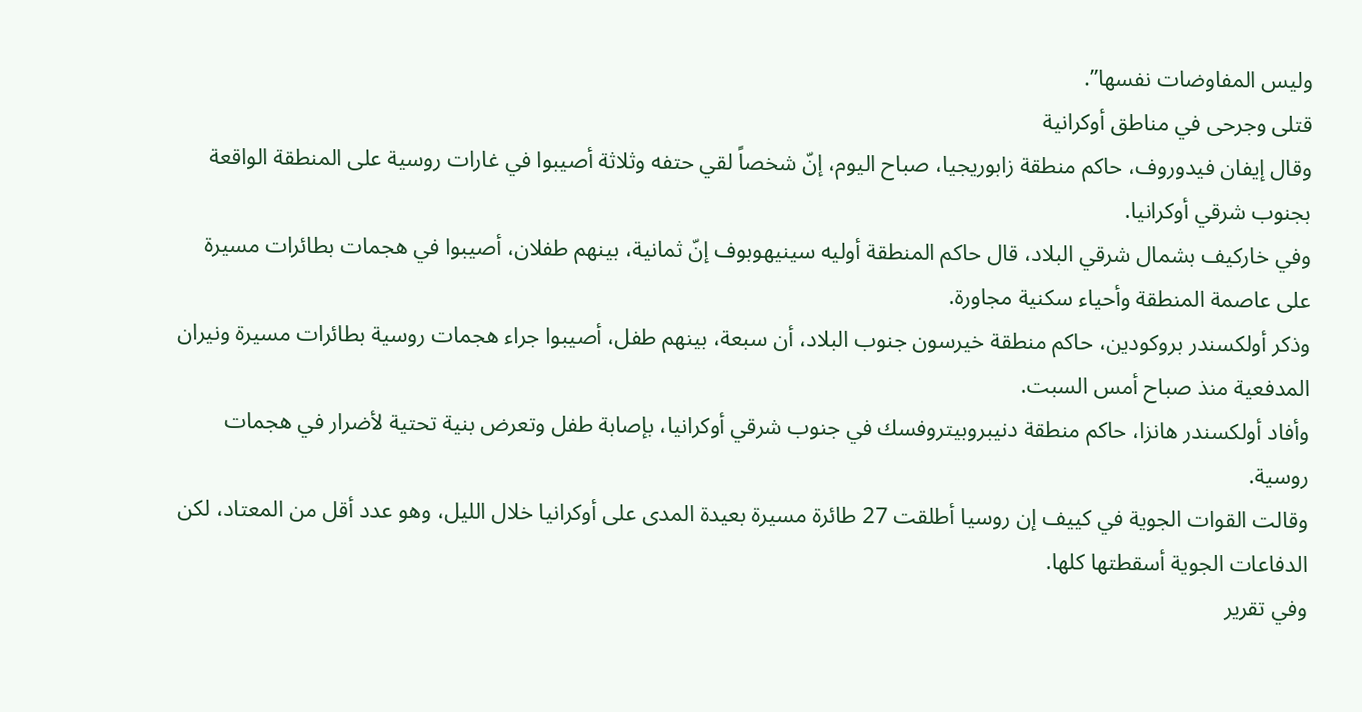وليس المفاوضات نفسها”.
قتلى وجرحى في مناطق أوكرانية
وقال إيفان فيدوروف، حاكم منطقة زابوريجيا، صباح اليوم، إنّ شخصاً لقي حتفه وثلاثة أصيبوا في غارات روسية على المنطقة الواقعة بجنوب شرقي أوكرانيا.
وفي خاركيف بشمال شرقي البلاد، قال حاكم المنطقة أوليه سينيهوبوف إنّ ثمانية، بينهم طفلان، أصيبوا في هجمات بطائرات مسيرة على عاصمة المنطقة وأحياء سكنية مجاورة.
وذكر أولكسندر بروكودين، حاكم منطقة خيرسون جنوب البلاد، أن سبعة، بينهم طفل، أصيبوا جراء هجمات روسية بطائرات مسيرة ونيران المدفعية منذ صباح أمس السبت.
وأفاد أولكسندر هانزا، حاكم منطقة دنيبروبيتروفسك في جنوب شرقي أوكرانيا، بإصابة طفل وتعرض بنية تحتية لأضرار في هجمات روسية.
وقالت القوات الجوية في كييف إن روسيا أطلقت 27 طائرة مسيرة بعيدة المدى على أوكرانيا خلال الليل، وهو عدد أقل من المعتاد، لكن الدفاعات الجوية أسقطتها كلها.
وفي تقرير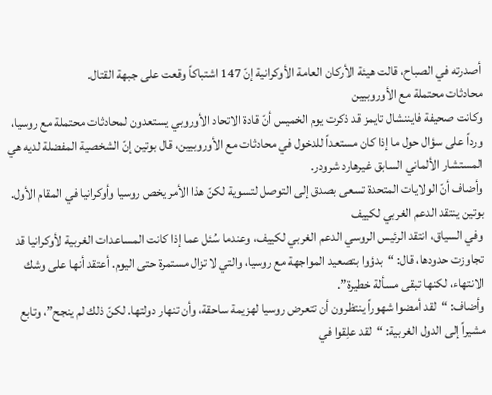أصدرته في الصباح، قالت هيئة الأركان العامة الأوكرانية إنّ 147 اشتباكاً وقعت على جبهة القتال.
محادثات محتملة مع الأوروبيين
وكانت صحيفة فايننشال تايمز قد ذكرت يوم الخميس أنّ قادة الاتحاد الأوروبي يستعدون لمحادثات محتملة مع روسيا، ورداً على سؤال حول ما إذا كان مستعداً للدخول في محادثات مع الأوروبيين، قال بوتين إنّ الشخصية المفضلة لديه هي المستشار الألماني السابق غيرهارد شرودر.
وأضاف أنّ الولايات المتحدة تسعى بصدق إلى التوصل لتسوية لكنّ هذا الأمر يخص روسيا وأوكرانيا في المقام الأول.
بوتين ينتقد الدعم الغربي لكييف
وفي السياق، انتقد الرئيس الروسي الدعم الغربي لكييف، وعندما سُئل عما إذا كانت المساعدات الغربية لأوكرانيا قد تجاوزت حدودها، قال: “بدؤوا بتصعيد المواجهة مع روسيا، والتي لا تزال مستمرة حتى اليوم. أعتقد أنها على وشك الانتهاء، لكنها تبقى مسألة خطيرة”.
وأضاف: “لقد أمضوا شهوراً ينتظرون أن تتعرض روسيا لهزيمة ساحقة، وأن تنهار دولتها. لكنّ ذلك لم ينجح”، وتابع مشيراً إلى الدول الغربية: “لقد علِقوا في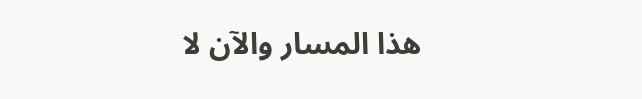هذا المسار والآن لا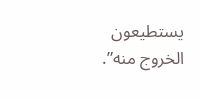يستطيعون الخروج منه”.